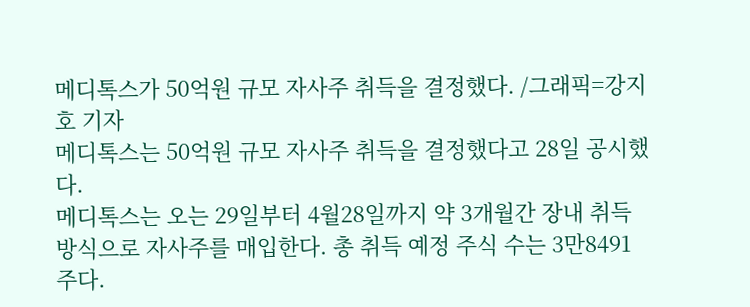메디톡스가 50억원 규모 자사주 취득을 결정했다. /그래픽=강지호 기자
메디톡스는 50억원 규모 자사주 취득을 결정했다고 28일 공시했다.
메디톡스는 오는 29일부터 4월28일까지 약 3개월간 장내 취득 방식으로 자사주를 매입한다. 총 취득 예정 주식 수는 3만8491주다.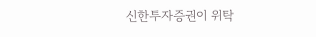신한투자증권이 위탁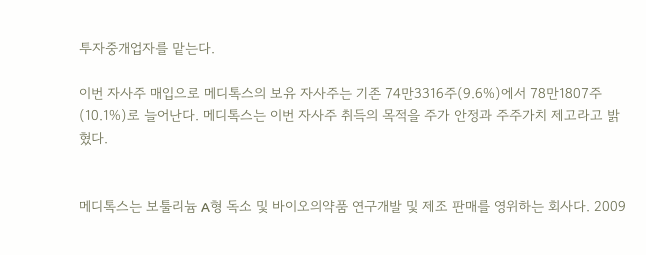투자중개업자를 맡는다.

이번 자사주 매입으로 메디톡스의 보유 자사주는 기존 74만3316주(9.6%)에서 78만1807주(10.1%)로 늘어난다. 메디톡스는 이번 자사주 취득의 목적을 주가 안정과 주주가치 제고라고 밝혔다.


메디톡스는 보툴리늄 A형 독소 및 바이오의약품 연구개발 및 제조 판매를 영위하는 회사다. 2009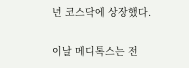년 코스닥에 상장했다.

이날 메디톡스는 전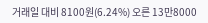거래일 대비 8100원(6.24%) 오른 13만8000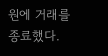원에 거래를 종료했다.